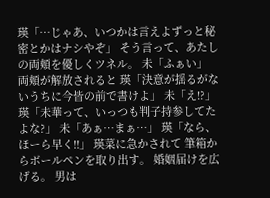瑛「…じゃあ、いつかは言えよずっと秘密とかはナシやぞ」 そう言って、あたしの両頬を優しくツネル。 未「ふぁい」 両頬が解放されると 瑛「決意が揺るがないうちに今皆の前で書けよ」 未「え!?」 瑛「未華って、いっつも判子持参してたよな?」 未「あぁ…まぁ…」 瑛「なら、ほーら早く!!」 瑛菜に急かされて 筆箱からボールペンを取り出す。 婚姻届けを広げる。 男は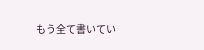もう全て書いてい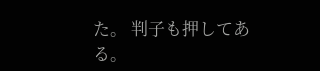た。 判子も押してある。